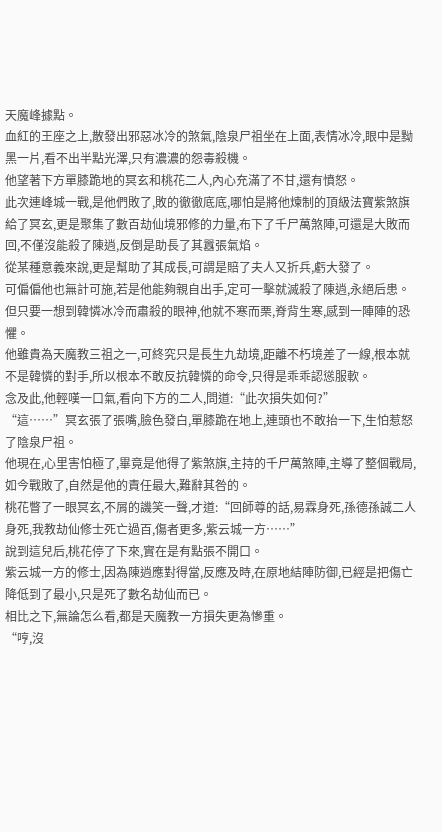天魔峰據點。
血紅的王座之上,散發出邪惡冰冷的煞氣,陰泉尸祖坐在上面,表情冰冷,眼中是黝黑一片,看不出半點光澤,只有濃濃的怨毒殺機。
他望著下方單膝跪地的冥玄和桃花二人,內心充滿了不甘,還有憤怒。
此次連峰城一戰,是他們敗了,敗的徹徹底底,哪怕是將他煉制的頂級法寶紫煞旗給了冥玄,更是聚集了數百劫仙境邪修的力量,布下了千尸萬煞陣,可還是大敗而回,不僅沒能殺了陳逍,反倒是助長了其囂張氣焰。
從某種意義來說,更是幫助了其成長,可謂是賠了夫人又折兵,虧大發了。
可偏偏他也無計可施,若是他能夠親自出手,定可一擊就滅殺了陳逍,永絕后患。
但只要一想到韓憐冰冷而肅殺的眼神,他就不寒而栗,脊背生寒,感到一陣陣的恐懼。
他雖貴為天魔教三祖之一,可終究只是長生九劫境,距離不朽境差了一線,根本就不是韓憐的對手,所以根本不敢反抗韓憐的命令,只得是乖乖認慫服軟。
念及此,他輕嘆一口氣,看向下方的二人,問道:“此次損失如何?”
“這……”冥玄張了張嘴,臉色發白,單膝跪在地上,連頭也不敢抬一下,生怕惹怒了陰泉尸祖。
他現在,心里害怕極了,畢竟是他得了紫煞旗,主持的千尸萬煞陣,主導了整個戰局,如今戰敗了,自然是他的責任最大,難辭其咎的。
桃花瞥了一眼冥玄,不屑的譏笑一聲,才道:“回師尊的話,易霖身死,孫德孫誠二人身死,我教劫仙修士死亡過百,傷者更多,紫云城一方……”
說到這兒后,桃花停了下來,實在是有點張不開口。
紫云城一方的修士,因為陳逍應對得當,反應及時,在原地結陣防御,已經是把傷亡降低到了最小,只是死了數名劫仙而已。
相比之下,無論怎么看,都是天魔教一方損失更為慘重。
“哼,沒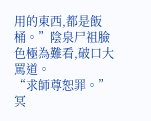用的東西,都是飯桶。”陰泉尸祖臉色極為難看,破口大罵道。
“求師尊恕罪。”冥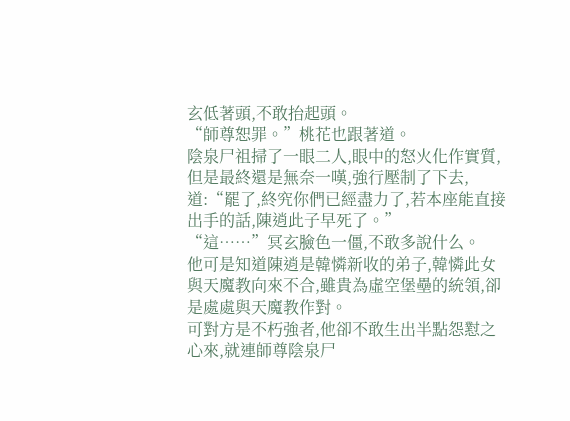玄低著頭,不敢抬起頭。
“師尊恕罪。”桃花也跟著道。
陰泉尸祖掃了一眼二人,眼中的怒火化作實質,但是最終還是無奈一嘆,強行壓制了下去,道:“罷了,終究你們已經盡力了,若本座能直接出手的話,陳逍此子早死了。”
“這……”冥玄臉色一僵,不敢多說什么。
他可是知道陳逍是韓憐新收的弟子,韓憐此女與天魔教向來不合,雖貴為虛空堡壘的統領,卻是處處與天魔教作對。
可對方是不朽強者,他卻不敢生出半點怨懟之心來,就連師尊陰泉尸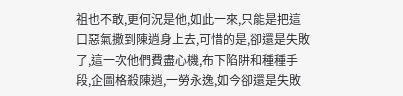祖也不敢,更何況是他,如此一來,只能是把這口惡氣撒到陳逍身上去,可惜的是,卻還是失敗了,這一次他們費盡心機,布下陷阱和種種手段,企圖格殺陳逍,一勞永逸,如今卻還是失敗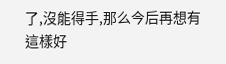了,沒能得手,那么今后再想有這樣好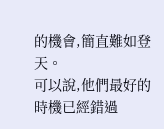的機會,簡直難如登天。
可以說,他們最好的時機已經錯過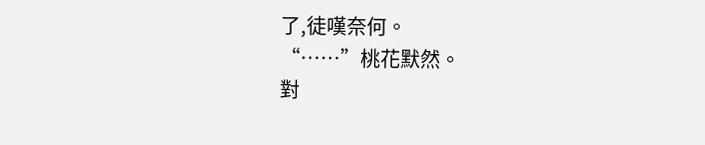了,徒嘆奈何。
“……”桃花默然。
對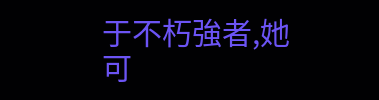于不朽強者,她可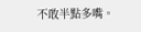不敢半點多嘴。